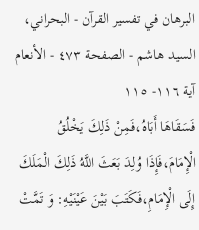البرهان في تفسير القرآن - البحراني، السيد هاشم - الصفحة ٤٧٣ - الأنعام آية ١١٦- ١١٥
فَسَقَاهَا أَبَاهُ،فَمِنْ ذَلِكَ يَخْلُقُ الْإِمَامَ،فَإِذَا وُلِدَ بَعَثَ اللَّهُ ذَلِكَ الْمَلَكَ إِلَى الْإِمَامِ،فَكَتَبَ بَيْنَ عَيْنَيْهِ: وَ تَمَّتْ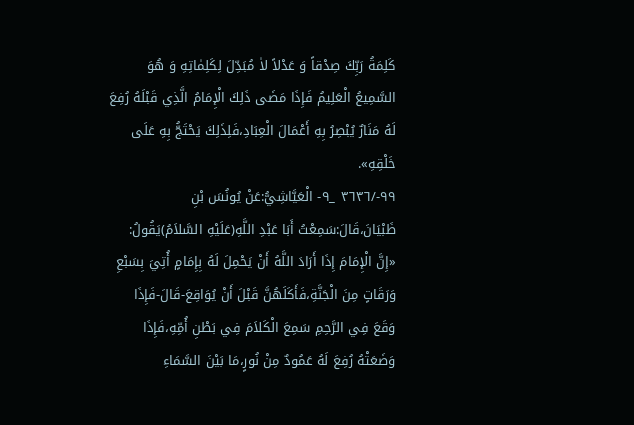كَلِمَةُ رَبِّكَ صِدْقاً وَ عَدْلاً لاٰ مُبَدِّلَ لِكَلِمٰاتِهِ وَ هُوَ السَّمِيعُ الْعَلِيمُ فَإِذَا مَضَى ذَلِكَ الْإِمَامُ الَّذِي قَبْلَهُ رُفِعَ لَهُ مَنَارٌ يُبْصِرُ بِهِ أَعْمَالَ الْعِبَادِ،فَلِذَلِكَ يَحْتَجُّ بِهِ عَلَى خَلْقِهِ».
٩٩-/٣٦٣٦ _٩- الْعَيَّاشِيُّ:عَنْ يُونُسَ بْنِ ظَبْيَانَ،قَالَ:سَمِعْتُ أَبَا عَبْدِ اللَّهِ(عَلَيْهِ السَّلاَمُ)يَقُولُ: «إِنَّ الْإِمَامَ إِذَا أَرَادَ اللَّهُ أَنْ يَحْمِلَ لَهُ بِإِمَامٍ أُتِيَ بِسَبْعِ وَرَقَاتٍ مِنَ الْجَنَّةِ،فَأَكَلَهُنَّ قَبْلَ أَنْ يُوَاقِعَ-قَالَ-فَإِذَا وَقَعَ فِي الرَّحِمِ سَمِعَ الْكَلاَمَ فِي بَطْنِ أُمِّهِ،فَإِذَا وَضَعَتْهُ رُفِعَ لَهُ عَمُودٌ مِنْ نُورٍ،مَا بَيْنَ السَّمَاءِ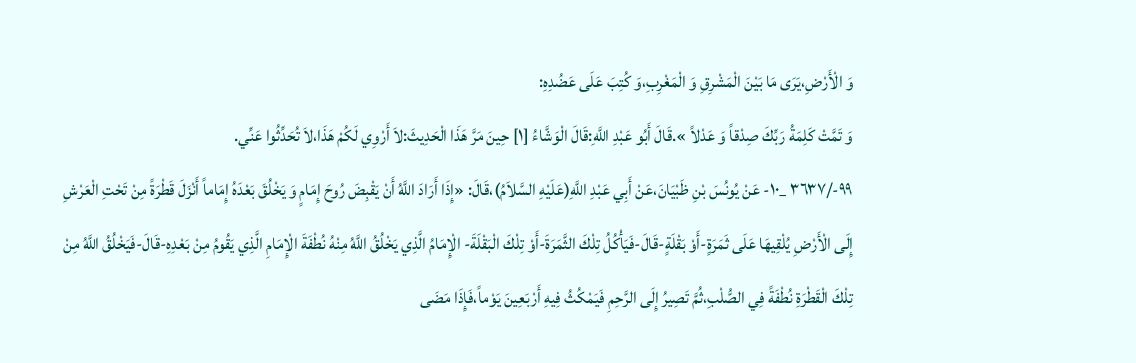وَ الْأَرْضِ،يَرَى مَا بَيْنَ الْمَشْرِقِ وَ الْمَغْرِبِ،وَ كُتِبَ عَلَى عَضُدِهِ:
وَ تَمَّتْ كَلِمَةُ رَبِّكَ صِدْقاً وَ عَدْلاً ».قَالَ أَبُو عَبْدِ اللَّهِ:قَالَ الْوَشَّاءُ [١] حِينَ مَرَّ هَذَا الْحَدِيثَ:لاَ أَرْوِي لَكُمْ هَذَا،لاَ تُحَدِّثُوا عَنِّي.
٩٩-/٣٦٣٧ _١٠- عَنْ يُونُسَ بْنِ ظَبْيَانَ،عَنْ أَبِي عَبْدِ اللَّهِ(عَلَيْهِ السَّلاَمُ)،قَالَ: «إِذَا أَرَادَ اللَّهُ أَنْ يَقْبِضَ رُوحَ إِمَامٍ وَ يَخْلُقَ بَعْدَهُ إِمَاماً أَنْزَلَ قَطْرَةً مِنْ تَحْتِ الْعَرْشِ إِلَى الْأَرْضِ يُلْقِيهَا عَلَى ثَمَرَةٍ-أَوْ بَقْلَةٍ-قَالَ-فَيَأْكُلُ تِلْكَ الثَّمَرَةَ-أَوْ تِلْكَ الْبَقْلَةَ- الْإِمَامُ الَّذِي يَخْلُقُ اللَّهُ مِنْهُ نُطْفَةَ الْإِمَامِ الَّذِي يَقُومُ مِنْ بَعْدِهِ-قَالَ-فَيَخْلُقُ اللَّهُ مِنْ تِلْكَ الْقَطْرَةِ نُطْفَةً فِي الصُّلْبِ،ثُمَّ تَصِيرُ إِلَى الرَّحِمِ فَيَمْكُثُ فِيهِ أَرْبَعِينَ يَوْماً،فَإِذَا مَضَى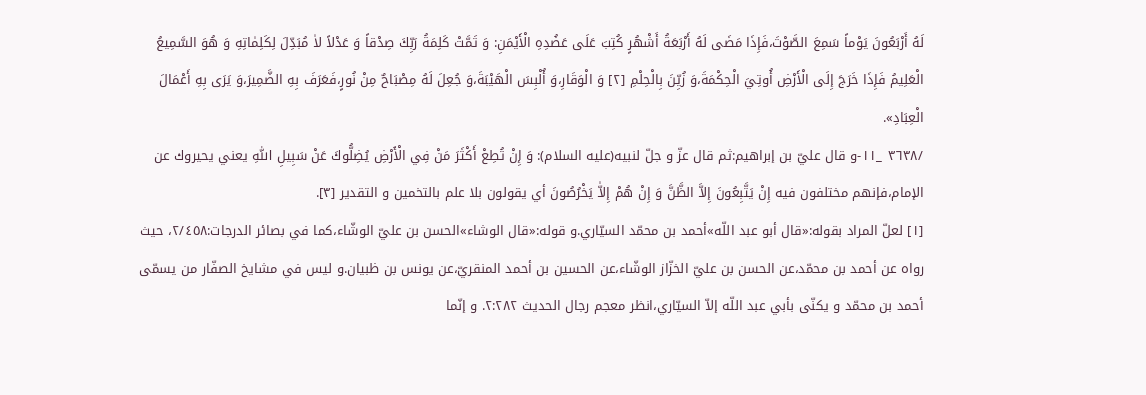لَهُ أَرْبَعُونَ يَوْماً سَمِعَ الصَّوْتَ،فَإِذَا مَضَى لَهُ أَرْبَعَةُ أَشْهُرٍ كُتِبَ عَلَى عَضُدِهِ الْأَيْمَنِ: وَ تَمَّتْ كَلِمَةُ رَبِّكَ صِدْقاً وَ عَدْلاً لاٰ مُبَدِّلَ لِكَلِمٰاتِهِ وَ هُوَ السَّمِيعُ الْعَلِيمُ فَإِذَا خَرَجَ إِلَى الْأَرْضِ أُوتِيَ الْحِكْمَةَ،وَ زُيِّنَ بِالْحِلْمِ [٢] وَ الْوَقَارِ،وَ أُلْبِسَ الْهَيْبَةَ،وَ جُعِلَ لَهُ مِصْبَاحٌ مِنْ نُورٍ،فَعَرَفَ بِهِ الضَّمِيرَ،وَ يَرَى بِهِ أَعْمَالَ الْعِبَادِ».
/٣٦٣٨ _١١-و قال عليّ بن إبراهيم:ثم قال عزّ و جلّ لنبيه(عليه السلام): وَ إِنْ تُطِعْ أَكْثَرَ مَنْ فِي الْأَرْضِ يُضِلُّوكَ عَنْ سَبِيلِ اللّٰهِ يعني يحيروك عن الإمام،فإنهم مختلفون فيه إِنْ يَتَّبِعُونَ إِلاَّ الظَّنَّ وَ إِنْ هُمْ إِلاّٰ يَخْرُصُونَ أي يقولون بلا علم بالتخمين و التقدير [٣].
[١] لعلّ المراد بقوله:«قال أبو عبد اللّه»أحمد بن محمّد السيّاري.و قوله:«قال الوشاء»الحسن بن عليّ الوشّاء،كما في بصائر الدرجات:٢/٤٥٨، حيث رواه عن أحمد بن محمّد،عن الحسن بن عليّ الخزّاز الوشّاء،عن الحسين بن أحمد المنقريّ،عن يونس بن ظبيان.و ليس في مشايخ الصفّار من يسمّى أحمد بن محمّد و يكنّى بأبي عبد اللّه إلاّ السيّاري،انظر معجم رجال الحديث ٢:٢٨٢. و إنّما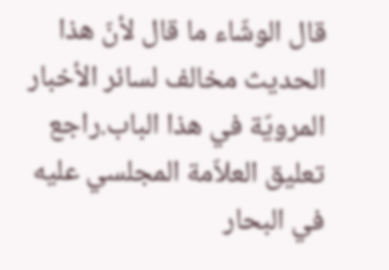قال الوشّاء ما قال لأنّ هذا الحديث مخالف لسائر الأخبار المرويّة في هذا الباب.راجع تعليق العلاّمة المجلسي عليه في البحار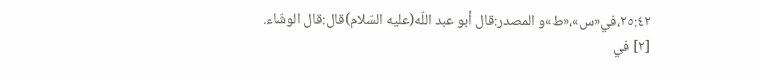٢٥:٤٢،في«س»،«ط»و المصدر:قال أبو عبد اللّه(عليه السّلام)قال:قال الوشّاء.
[٢] في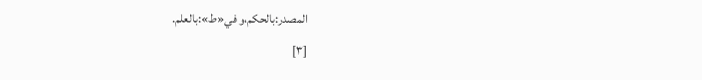المصدر:بالحكم،و في«ط»:بالعلم.
[٣]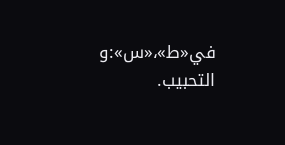في«ط»،«س»:و التحبيب.